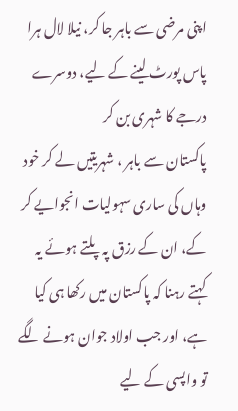اپنی مرضی سے باہر جا کر، نیلا لال ہرا پاس پورٹ لینے کے لیے، دوسرے درجے کا شہری بن کر
پاکستان سے باہر ، شہریتیں لے کر خود وہاں کی ساری سہولیات انجوایے کر کے، ان کے رزق پہ پلتے ہوئے یہ کہتے رہنا کہ پاکستان میں رکھا ہی کیا ہے، اور جب اولاد جوان ہونے لگے تو واپسی کے لیے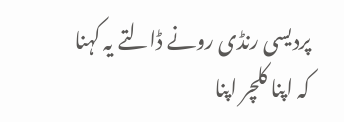پردیسی رنڈی رونے ڈالتے یہ کہنا کہ اپنا کلچر اپنا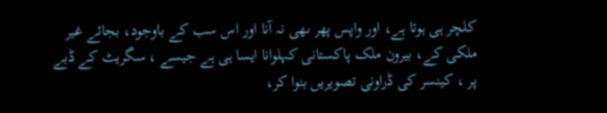کلچر ہی ہوتا ہے، اور واپس پھر ںھی نہ آنا اور اس سب کے باوجود، بجائے غیر ملکی کے، بیرون ملک پاکستانی کہلوانا ایسا ہی ہے جیسے ، سگریٹ کے ڈبے پر ، کینسر کی ڈراونی تصویریں بنوا کر،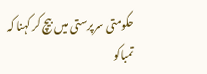حکومتی سرپرستی میں بیچ کر کہنا کہ
تمباکو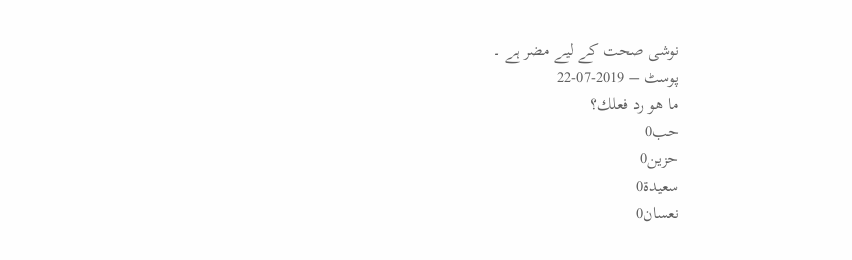نوشی صحت کے لیے مضر ہے ۔
پوسٹ – 2019-07-22
ما هو رد فعلك؟
حب0
حزين0
سعيدة0
نعسان0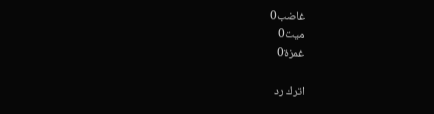غاضب0
ميت0
غمزة0

اترك رد